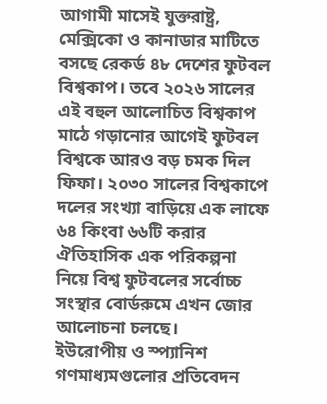আগামী মাসেই যুক্তরাষ্ট্র, মেক্সিকো ও কানাডার মাটিতে বসছে রেকর্ড ৪৮ দেশের ফুটবল বিশ্বকাপ। তবে ২০২৬ সালের এই বহুল আলোচিত বিশ্বকাপ মাঠে গড়ানোর আগেই ফুটবল বিশ্বকে আরও বড় চমক দিল ফিফা। ২০৩০ সালের বিশ্বকাপে দলের সংখ্যা বাড়িয়ে এক লাফে ৬৪ কিংবা ৬৬টি করার ঐতিহাসিক এক পরিকল্পনা নিয়ে বিশ্ব ফুটবলের সর্বোচ্চ সংস্থার বোর্ডরুমে এখন জোর আলোচনা চলছে।
ইউরোপীয় ও স্প্যানিশ গণমাধ্যমগুলোর প্রতিবেদন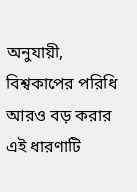অনুযায়ী, বিশ্বকাপের পরিধি আরও বড় করার এই ধারণাটি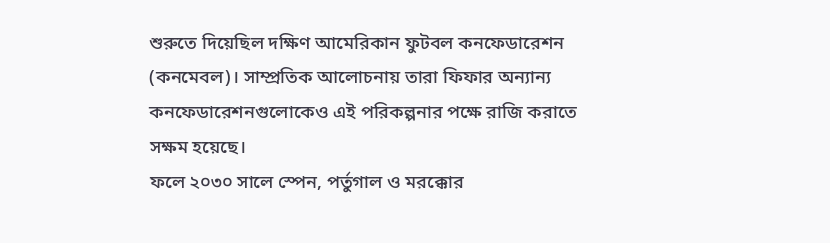শুরুতে দিয়েছিল দক্ষিণ আমেরিকান ফুটবল কনফেডারেশন (কনমেবল)। সাম্প্রতিক আলোচনায় তারা ফিফার অন্যান্য কনফেডারেশনগুলোকেও এই পরিকল্পনার পক্ষে রাজি করাতে সক্ষম হয়েছে।
ফলে ২০৩০ সালে স্পেন, পর্তুগাল ও মরক্কোর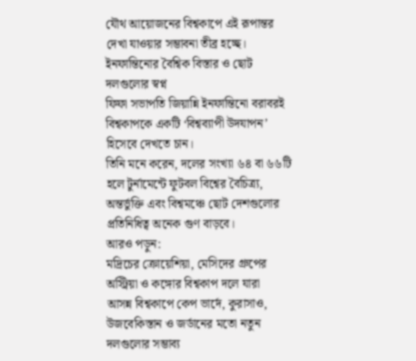যৌথ আয়োজনের বিশ্বকাপে এই রূপান্তর দেখা যাওয়ার সম্ভাবনা তীব্র হচ্ছে।
ইনফান্তিনোর বৈশ্বিক বিস্তার ও ছোট দলগুলোর স্বপ্ন
ফিফা সভাপতি জিয়ান্নি ইনফান্তিনো বরাবরই বিশ্বকাপকে একটি ‘বিশ্বব্যাপী উদযাপন’ হিসেবে দেখতে চান।
তিনি মনে করেন, দলের সংখ্যা ৬৪ বা ৬৬টি হলে টুর্নামেন্টে ফুটবল বিশ্বের বৈচিত্র্য, অন্তর্ভুক্তি এবং বিশ্বমঞ্চে ছোট দেশগুলোর প্রতিনিধিত্ব অনেক গুণ বাড়বে।
আরও পড়ুন:
মদ্রিচের ক্রোয়েশিয়া, মেসিদের গ্রুপের অস্ট্রিয়া ও কঙ্গোর বিশ্বকাপ দলে যারা
আসন্ন বিশ্বকাপে কেপ ভার্দে, কুরাসাও, উজবেকিস্তান ও জর্ডানের মতো নতুন দলগুলোর সম্ভাব্য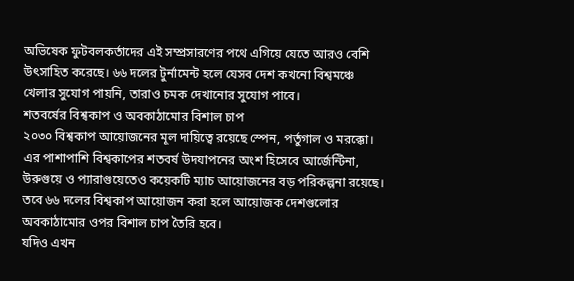অভিষেক ফুটবলকর্তাদের এই সম্প্রসারণের পথে এগিয়ে যেতে আরও বেশি উৎসাহিত করেছে। ৬৬ দলের টুর্নামেন্ট হলে যেসব দেশ কখনো বিশ্বমঞ্চে খেলার সুযোগ পায়নি, তারাও চমক দেখানোর সুযোগ পাবে।
শতবর্ষের বিশ্বকাপ ও অবকাঠামোর বিশাল চাপ
২০৩০ বিশ্বকাপ আয়োজনের মূল দায়িত্বে রয়েছে স্পেন, পর্তুগাল ও মরক্কো। এর পাশাপাশি বিশ্বকাপের শতবর্ষ উদযাপনের অংশ হিসেবে আর্জেন্টিনা, উরুগুয়ে ও প্যারাগুয়েতেও কয়েকটি ম্যাচ আয়োজনের বড় পরিকল্পনা রয়েছে।
তবে ৬৬ দলের বিশ্বকাপ আয়োজন করা হলে আয়োজক দেশগুলোর অবকাঠামোর ওপর বিশাল চাপ তৈরি হবে।
যদিও এখন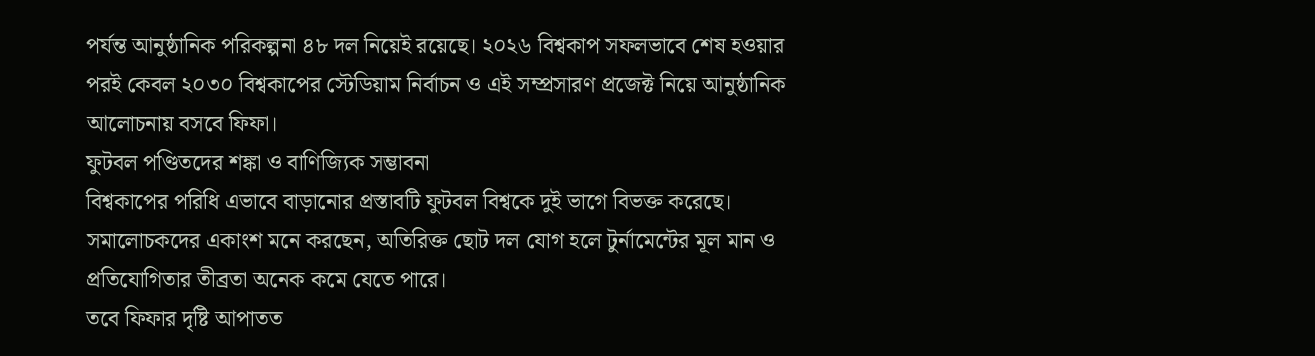পর্যন্ত আনুষ্ঠানিক পরিকল্পনা ৪৮ দল নিয়েই রয়েছে। ২০২৬ বিশ্বকাপ সফলভাবে শেষ হওয়ার পরই কেবল ২০৩০ বিশ্বকাপের স্টেডিয়াম নির্বাচন ও এই সম্প্রসারণ প্রজেক্ট নিয়ে আনুষ্ঠানিক আলোচনায় বসবে ফিফা।
ফুটবল পণ্ডিতদের শঙ্কা ও বাণিজ্যিক সম্ভাবনা
বিশ্বকাপের পরিধি এভাবে বাড়ানোর প্রস্তাবটি ফুটবল বিশ্বকে দুই ভাগে বিভক্ত করেছে। সমালোচকদের একাংশ মনে করছেন, অতিরিক্ত ছোট দল যোগ হলে টুর্নামেন্টের মূল মান ও প্রতিযোগিতার তীব্রতা অনেক কমে যেতে পারে।
তবে ফিফার দৃষ্টি আপাতত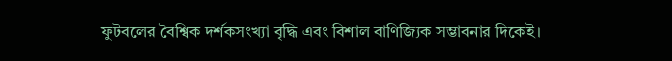ফুটবলের বৈশ্বিক দর্শকসংখ্যা বৃদ্ধি এবং বিশাল বাণিজ্যিক সম্ভাবনার দিকেই।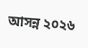আসন্ন ২০২৬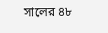সালের ৪৮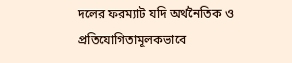দলের ফরম্যাট যদি অর্থনৈতিক ও প্রতিযোগিতামূলকভাবে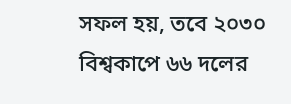সফল হয়, তবে ২০৩০ বিশ্বকাপে ৬৬ দলের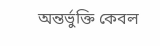অন্তর্ভুক্তি কেবল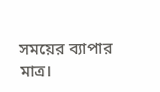সময়ের ব্যাপার মাত্র।